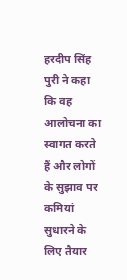हरदीप सिंह पुरी ने कहा कि वह आलोचना का स्वागत करते हैं और लोगों के सुझाव पर कमियां सुधारने के लिए तैयार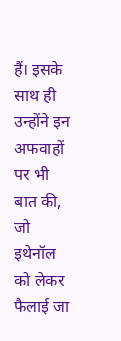हैं। इसके साथ ही उन्होंने इन अफवाहों पर भी बात की, जो इथेनॉल को लेकर फैलाई जा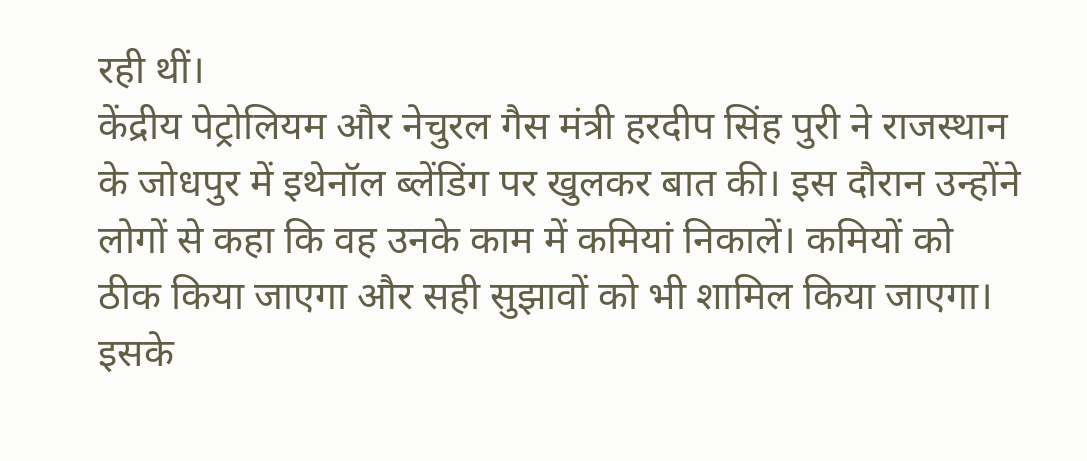रही थीं।
केंद्रीय पेट्रोलियम और नेचुरल गैस मंत्री हरदीप सिंह पुरी ने राजस्थान के जोधपुर में इथेनॉल ब्लेंडिंग पर खुलकर बात की। इस दौरान उन्होंने लोगों से कहा कि वह उनके काम में कमियां निकालें। कमियों को ठीक किया जाएगा और सही सुझावों को भी शामिल किया जाएगा। इसके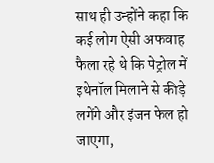साथ ही उन्होंने कहा कि कई लोग ऐसी अफवाह फैला रहे थे कि पेट्रोल में इथेनॉल मिलाने से कीड़े लगेंगे और इंजन फेल हो जाएगा,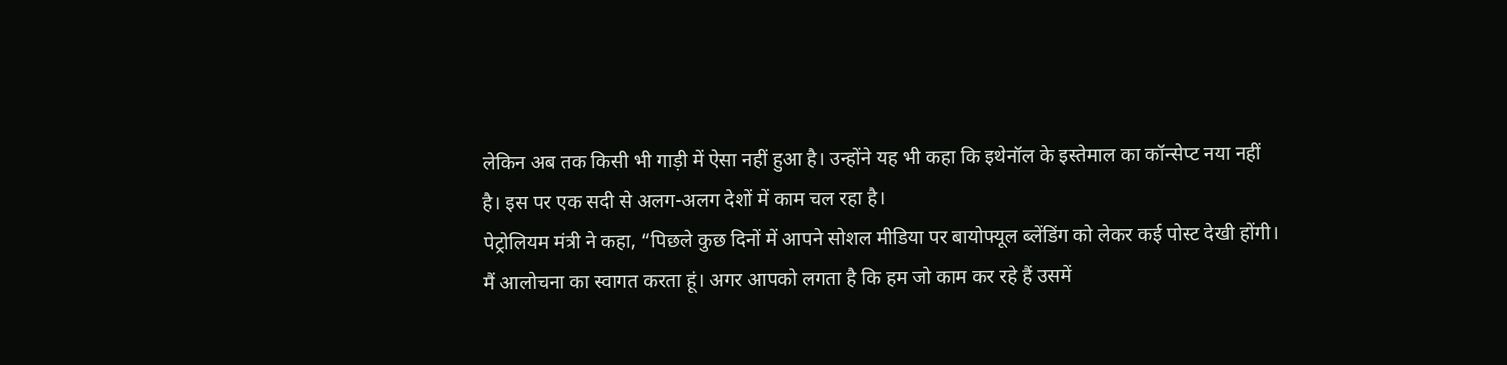लेकिन अब तक किसी भी गाड़ी में ऐसा नहीं हुआ है। उन्होंने यह भी कहा कि इथेनॉल के इस्तेमाल का कॉन्सेप्ट नया नहीं है। इस पर एक सदी से अलग-अलग देशों में काम चल रहा है।
पेट्रोलियम मंत्री ने कहा, “पिछले कुछ दिनों में आपने सोशल मीडिया पर बायोफ्यूल ब्लेंडिंग को लेकर कई पोस्ट देखी होंगी। मैं आलोचना का स्वागत करता हूं। अगर आपको लगता है कि हम जो काम कर रहे हैं उसमें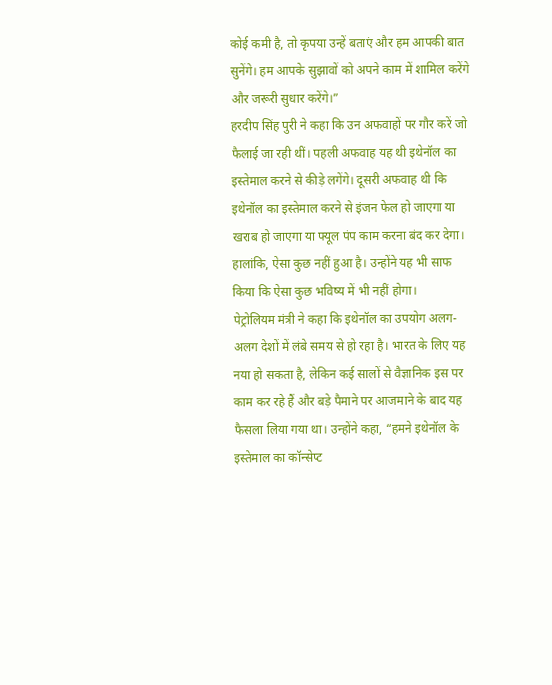कोई कमी है, तो कृपया उन्हें बताएं और हम आपकी बात सुनेंगे। हम आपके सुझावों को अपने काम में शामिल करेंगे और जरूरी सुधार करेंगे।”
हरदीप सिंह पुरी ने कहा कि उन अफवाहों पर गौर करें जो फैलाई जा रही थीं। पहली अफवाह यह थी इथेनॉल का इस्तेमाल करने से कीड़े लगेंगे। दूसरी अफवाह थी कि इथेनॉल का इस्तेमाल करने से इंजन फेल हो जाएगा या खराब हो जाएगा या फ्यूल पंप काम करना बंद कर देगा। हालांकि, ऐसा कुछ नहीं हुआ है। उन्होंने यह भी साफ किया कि ऐसा कुछ भविष्य में भी नहीं होगा।
पेट्रोलियम मंत्री ने कहा कि इथेनॉल का उपयोग अलग-अलग देशों में लंबे समय से हो रहा है। भारत के लिए यह नया हो सकता है, लेकिन कई सालों से वैज्ञानिक इस पर काम कर रहे हैं और बड़े पैमाने पर आजमाने के बाद यह फैसला लिया गया था। उन्होंने कहा, “हमने इथेनॉल के इस्तेमाल का कॉन्सेप्ट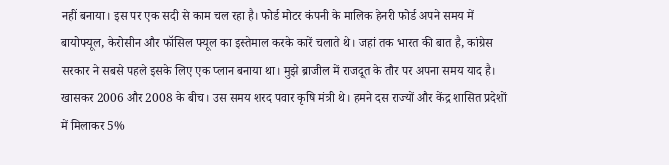नहीं बनाया। इस पर एक सदी से काम चल रहा है। फोर्ड मोटर कंपनी के मालिक हेनरी फोर्ड अपने समय में बायोफ्यूल, केरोसीन और फॉसिल फ्यूल का इस्तेमाल करके कारें चलाते थे। जहां तक भारत की बात है, कांग्रेस सरकार ने सबसे पहले इसके लिए एक प्लान बनाया था। मुझे ब्राजील में राजदूत के तौर पर अपना समय याद है। खासकर 2006 और 2008 के बीच। उस समय शरद पवार कृषि मंत्री थे। हमने दस राज्यों और केंद्र शासित प्रदेशों में मिलाकर 5%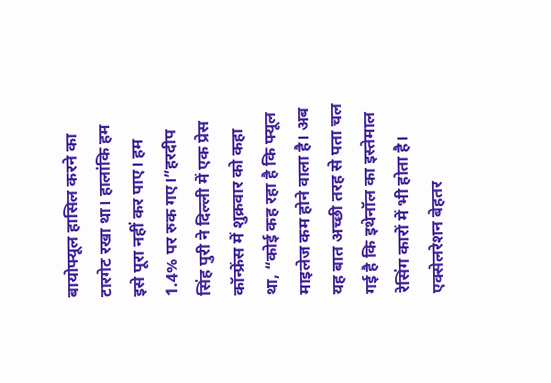बायोफ्यूल हासिल करने का टारगेट रखा था। हालांकि हम इसे पूरा नहीं कर पाए। हम 1.4% पर रुक गए।”हरदीप सिंह पुरी ने दिल्ली में एक प्रेस कॉन्फ्रेंस में शुक्रवार को कहा था, “कोई कह रहा है कि फ्यूल माइलेज कम होने वाला है। अब यह बात अच्छी तरह से पता चल गई है कि इथेनॉल का इस्तेमाल रेसिंग कारों में भी होता है। एक्सेलरेशन बेहतर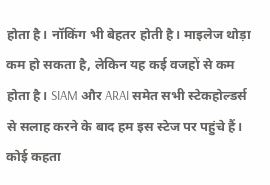होता है। नॉकिंग भी बेहतर होती है। माइलेज थोड़ा कम हो सकता है, लेकिन यह कई वजहों से कम होता है। SIAM और ARAI समेत सभी स्टेकहोल्डर्स से सलाह करने के बाद हम इस स्टेज पर पहुंचे हैं। कोई कहता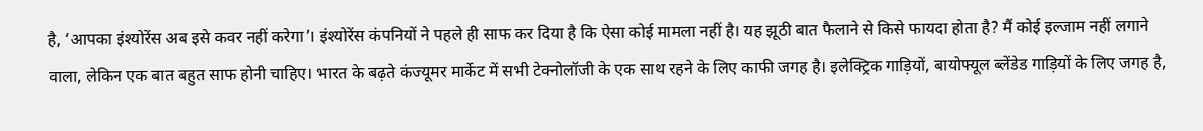है, ‘आपका इंश्योरेंस अब इसे कवर नहीं करेगा’। इंश्योरेंस कंपनियों ने पहले ही साफ कर दिया है कि ऐसा कोई मामला नहीं है। यह झूठी बात फैलाने से किसे फायदा होता है? मैं कोई इल्जाम नहीं लगाने वाला, लेकिन एक बात बहुत साफ होनी चाहिए। भारत के बढ़ते कंज्यूमर मार्केट में सभी टेक्नोलॉजी के एक साथ रहने के लिए काफी जगह है। इलेक्ट्रिक गाड़ियों, बायोफ्यूल ब्लेंडेड गाड़ियों के लिए जगह है,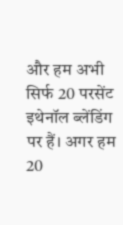और हम अभी सिर्फ 20 परसेंट इथेनॉल ब्लेंडिंग पर हैं। अगर हम 20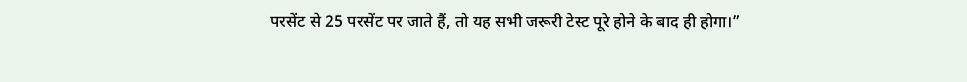परसेंट से 25 परसेंट पर जाते हैं, तो यह सभी जरूरी टेस्ट पूरे होने के बाद ही होगा।”